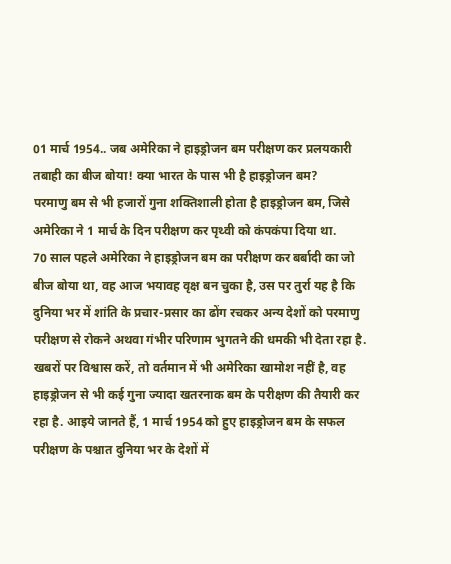01 मार्च 1954.. जब अमेरिका ने हाइड्रोजन बम परीक्षण कर प्रलयकारी तबाही का बीज बोया! क्या भारत के पास भी है हाइड्रोजन बम?
परमाणु बम से भी हजारों गुना शक्तिशाली होता है हाइड्रोजन बम, जिसे अमेरिका ने 1 मार्च के दिन परीक्षण कर पृथ्वी को कंपकंपा दिया था.
70 साल पहले अमेरिका ने हाइड्रोजन बम का परीक्षण कर बर्बादी का जो बीज बोया था, वह आज भयावह वृक्ष बन चुका है, उस पर तुर्रा यह है कि दुनिया भर में शांति के प्रचार-प्रसार का ढोंग रचकर अन्य देशों को परमाणु परीक्षण से रोकने अथवा गंभीर परिणाम भुगतने की धमकी भी देता रहा है. खबरों पर विश्वास करें, तो वर्तमान में भी अमेरिका खामोश नहीं है, वह हाइड्रोजन से भी कई गुना ज्यादा खतरनाक बम के परीक्षण की तैयारी कर रहा है. आइये जानते हैं, 1 मार्च 1954 को हुए हाइड्रोजन बम के सफल परीक्षण के पश्चात दुनिया भर के देशों में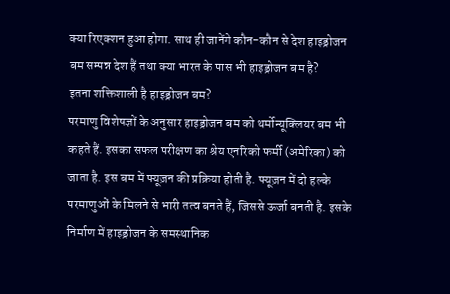क्या रिएक्शन हुआ होगा. साथ ही जानेंगे कौन-कौन से देश हाइड्रोजन बम सम्पन्न देश हैं तथा क्या भारत के पास भी हाइड्रोजन बम है?
इतना शक्तिशाली है हाइड्रोजन बम?
परमाणु विशेषज्ञों के अनुसार हाइड्रोजन बम को थर्मोन्यूक्लियर बम भी कहते हैं. इसका सफल परीक्षण का श्रेय एनरिको फर्मी (अमेरिका) को जाता है. इस बम में फ्यूज़न की प्रक्रिया होती है. फ्यूज़न में दो हल्के परमाणुओं के मिलने से भारी तत्व बनते हैं, जिससे ऊर्जा बनती है. इसके निर्माण में हाइड्रोजन के समस्थानिक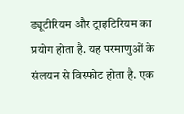ड्यूटीरियम और ट्राइटिरियम का प्रयोग होता है. यह परमाणुओं के संलयन से विस्फोट होता है. एक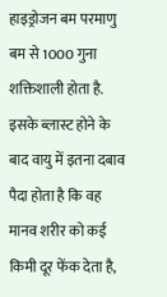हाइड्रोजन बम परमाणु बम से 1000 गुना शक्तिशाली होता है. इसके ब्लास्ट होने के बाद वायु में इतना दबाव पैदा होता है कि वह मानव शरीर को कई किमी दूर फेंक देता है,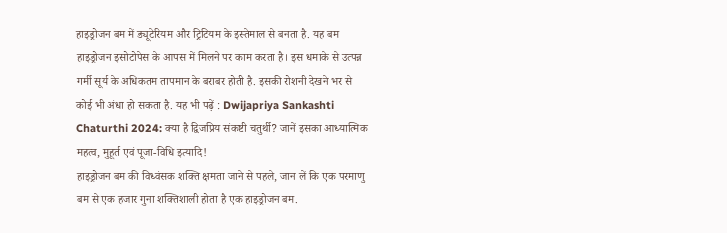हाइड्रोजन बम में ड्यूटेरियम और ट्रिटियम के इस्तेमाल से बनता है. यह बम हाइड्रोजन इसोटोपेस के आपस में मिलने पर काम करता है। इस धमाके से उत्पन्न गर्मी सूर्य के अधिकतम तापमान के बराबर होती है. इसकी रोशनी देखने भर से कोई भी अंधा हो सकता है. यह भी पढ़ें : Dwijapriya Sankashti Chaturthi 2024: क्या है द्विजप्रिय संकष्टी चतुर्थी? जानें इसका आध्यात्मिक महत्व, मुहूर्त एवं पूजा-विधि इत्यादि!
हाइड्रोजन बम की विध्वंसक शक्ति क्षमता जाने से पहले, जान लें कि एक परमाणु बम से एक हजार गुना शक्तिशाली होता है एक हाइड्रोजन बम.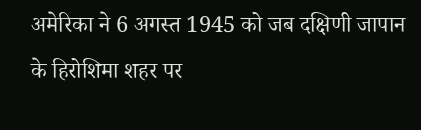अमेरिका ने 6 अगस्त 1945 को जब दक्षिणी जापान के हिरोशिमा शहर पर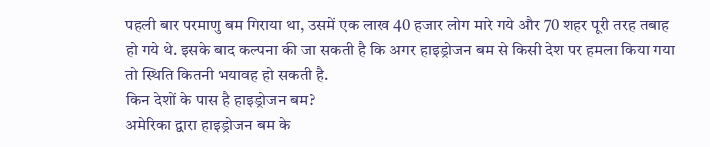पहली बार परमाणु बम गिराया था, उसमें एक लाख 40 हजार लोग मारे गये और 70 शहर पूरी तरह तबाह हो गये थे. इसके बाद कल्पना की जा सकती है कि अगर हाइड्रोजन बम से किसी देश पर हमला किया गया तो स्थिति कितनी भयावह हो सकती है.
किन देशों के पास है हाइड्रोजन बम?
अमेरिका द्वारा हाइड्रोजन बम के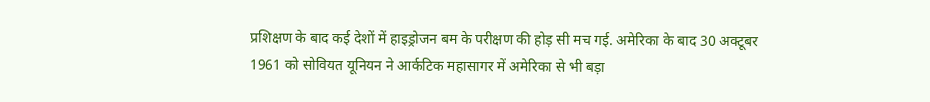प्रशिक्षण के बाद कई देशों में हाइड्रोजन बम के परीक्षण की होड़ सी मच गई. अमेरिका के बाद 30 अक्टूबर 1961 को सोवियत यूनियन ने आर्कटिक महासागर में अमेरिका से भी बड़ा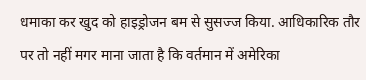धमाका कर खुद को हाइड्रोजन बम से सुसज्ज किया. आधिकारिक तौर पर तो नहीं मगर माना जाता है कि वर्तमान में अमेरिका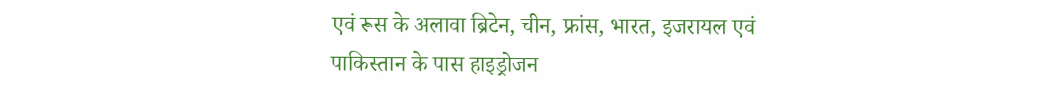एवं रूस के अलावा ब्रिटेन, चीन, फ्रांस, भारत, इजरायल एवं पाकिस्तान के पास हाइड्रोजन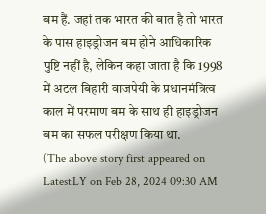बम हैं. जहां तक भारत की बात है तो भारत के पास हाइड्रोजन बम होने आधिकारिक पुष्टि नहीं है, लेकिन कहा जाता है कि 1998 में अटल बिहारी वाजपेयी के प्रधानमंत्रित्व काल में परमाण बम के साथ ही हाइड्रोजन बम का सफल परीक्षण किया था.
(The above story first appeared on LatestLY on Feb 28, 2024 09:30 AM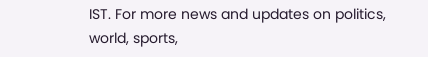IST. For more news and updates on politics, world, sports,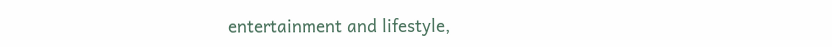entertainment and lifestyle,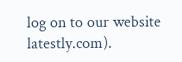log on to our website latestly.com).